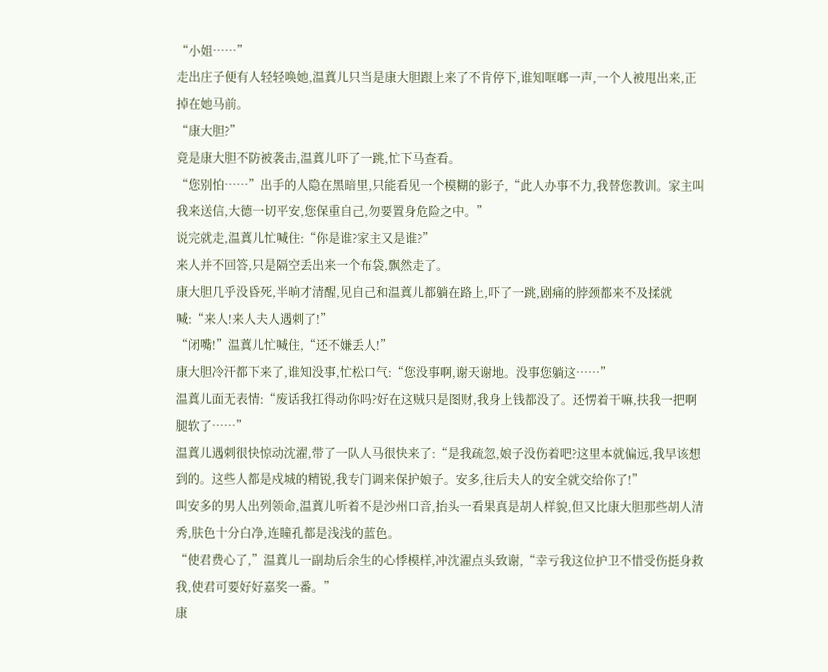“小姐……”
走出庄子便有人轻轻唤她,温蒖儿只当是康大胆跟上来了不肯停下,谁知哐啷一声,一个人被甩出来,正掉在她马前。
“康大胆?”
竟是康大胆不防被袭击,温蒖儿吓了一跳,忙下马查看。
“您别怕……”出手的人隐在黑暗里,只能看见一个模糊的影子,“此人办事不力,我替您教训。家主叫我来送信,大德一切平安,您保重自己,勿要置身危险之中。”
说完就走,温蒖儿忙喊住:“你是谁?家主又是谁?”
来人并不回答,只是隔空丢出来一个布袋,飘然走了。
康大胆几乎没昏死,半晌才清醒,见自己和温蒖儿都躺在路上,吓了一跳,剧痛的脖颈都来不及揉就喊:“来人!来人夫人遇刺了!”
“闭嘴!”温蒖儿忙喊住,“还不嫌丢人!”
康大胆冷汗都下来了,谁知没事,忙松口气:“您没事啊,谢天谢地。没事您躺这……”
温蒖儿面无表情:“废话我扛得动你吗?好在这贼只是图财,我身上钱都没了。还愣着干嘛,扶我一把啊腿软了……”
温蒖儿遇刺很快惊动沈濯,带了一队人马很快来了:“是我疏忽,娘子没伤着吧?这里本就偏远,我早该想到的。这些人都是戍城的精锐,我专门调来保护娘子。安多,往后夫人的安全就交给你了!”
叫安多的男人出列领命,温蒖儿听着不是沙州口音,抬头一看果真是胡人样貌,但又比康大胆那些胡人清秀,肤色十分白净,连瞳孔都是浅浅的蓝色。
“使君费心了,”温蒖儿一副劫后余生的心悸模样,冲沈濯点头致谢,“幸亏我这位护卫不惜受伤挺身救我,使君可要好好嘉奖一番。”
康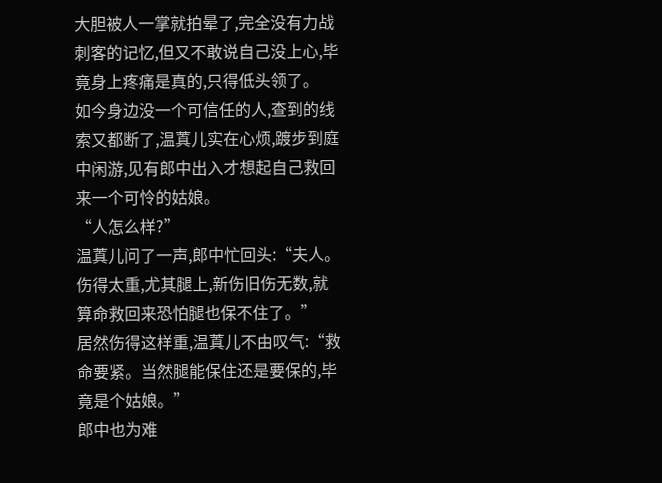大胆被人一掌就拍晕了,完全没有力战刺客的记忆,但又不敢说自己没上心,毕竟身上疼痛是真的,只得低头领了。
如今身边没一个可信任的人,查到的线索又都断了,温蒖儿实在心烦,踱步到庭中闲游,见有郎中出入才想起自己救回来一个可怜的姑娘。
“人怎么样?”
温蒖儿问了一声,郎中忙回头:“夫人。伤得太重,尤其腿上,新伤旧伤无数,就算命救回来恐怕腿也保不住了。”
居然伤得这样重,温蒖儿不由叹气:“救命要紧。当然腿能保住还是要保的,毕竟是个姑娘。”
郎中也为难